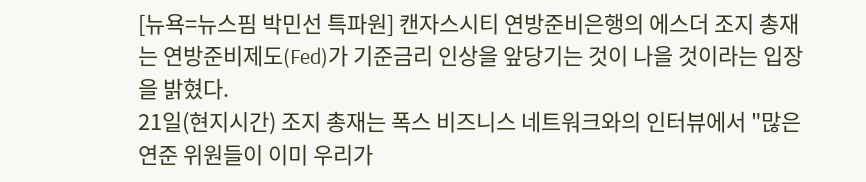[뉴욕=뉴스핌 박민선 특파원] 캔자스시티 연방준비은행의 에스더 조지 총재는 연방준비제도(Fed)가 기준금리 인상을 앞당기는 것이 나을 것이라는 입장을 밝혔다.
21일(현지시간) 조지 총재는 폭스 비즈니스 네트워크와의 인터뷰에서 "많은 연준 위원들이 이미 우리가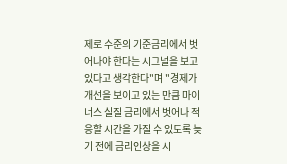제로 수준의 기준금리에서 벗어나야 한다는 시그널을 보고 있다고 생각한다"며 "경제가 개선을 보이고 있는 만큼 마이너스 실질 금리에서 벗어나 적응할 시간을 가질 수 있도록 늦기 전에 금리인상을 시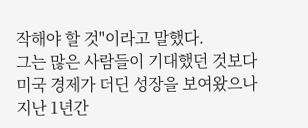작해야 할 것"이라고 말했다.
그는 많은 사람들이 기대했던 것보다 미국 경제가 더딘 성장을 보여왔으나 지난 1년간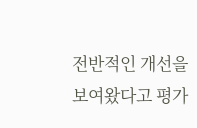전반적인 개선을 보여왔다고 평가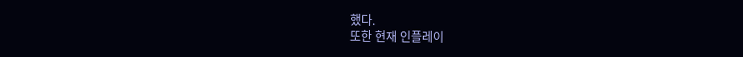했다.
또한 현재 인플레이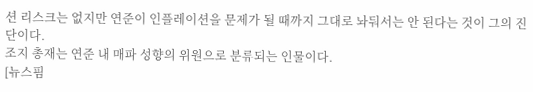션 리스크는 없지만 연준이 인플레이션을 문제가 될 때까지 그대로 놔둬서는 안 된다는 것이 그의 진단이다.
조지 총재는 연준 내 매파 성향의 위원으로 분류되는 인물이다.
[뉴스핌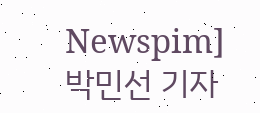Newspim] 박민선 기자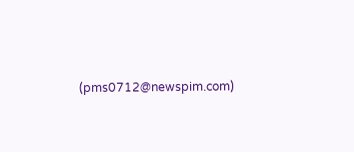(pms0712@newspim.com)